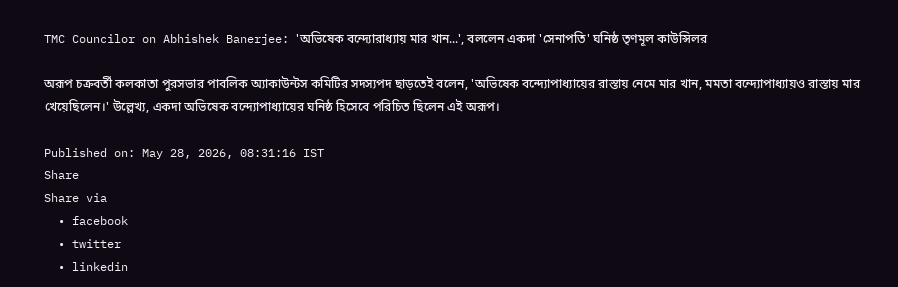TMC Councilor on Abhishek Banerjee: 'অভিষেক বন্দ্যোরাধ্যায় মার খান...', বললেন একদা 'সেনাপতি' ঘনিষ্ঠ তৃণমূল কাউন্সিলর

অরূপ চক্রবর্তী কলকাতা পুরসভার পাবলিক অ্যাকাউন্টস কমিটির সদস্যপদ ছাড়তেই বলেন, 'অভিষেক বন্দ্যোপাধ্যায়ের রাস্তায় নেমে মার খান, মমতা বন্দ্যোপাধ্যায়ও রাস্তায় মার খেয়েছিলেন।' উল্লেখ্য, একদা অভিষেক বন্দ্যোপাধ্যায়ের ঘনিষ্ঠ হিসেবে পরিচিত ছিলেন এই অরূপ।

Published on: May 28, 2026, 08:31:16 IST
Share
Share via
  • facebook
  • twitter
  • linkedin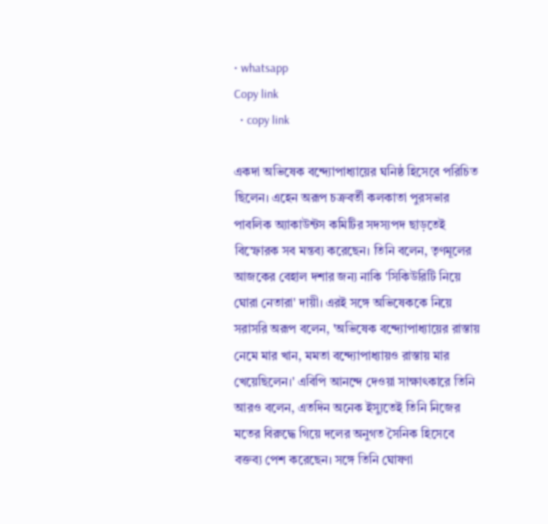• whatsapp
Copy link
  • copy link

একদা অভিষেক বন্দ্যোপাধ্যায়ের ঘনিষ্ঠ হিসেবে পরিচিত ছিলেন। এহেন অরূপ চক্রবর্তী কলকাতা পুরসভার পাবলিক অ্যাকাউন্টস কমিটির সদস্যপদ ছাড়তেই বিস্ফোরক সব মন্তব্য করেছেন। তিনি বলেন, তৃণমূলের আজকের বেহাল দশার জন্য নাকি 'সিকিউরিটি নিয়ে ঘোরা নেতারা' দায়ী। এরই সঙ্গে অভিষেককে নিয়ে সরাসরি অরূপ বলেন, 'অভিষেক বন্দ্যোপাধ্যায়ের রাস্তায় নেমে মার খান, মমতা বন্দ্যোপাধ্যায়ও রাস্তায় মার খেয়েছিলেন।' এবিপি আনন্দে দেওয়া সাক্ষাৎকারে তিনি আরও বলেন, এতদিন অনেক ইস্যুতেই তিনি নিজের মতের বিরুদ্ধে গিয়ে দলের অনুগত সৈনিক হিসেবে বক্তব্য পেশ করেছেন। সঙ্গে তিনি ঘোষণা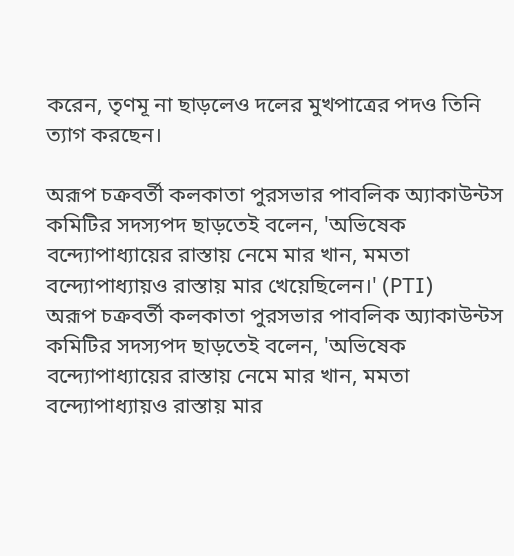করেন, তৃণমূ না ছাড়লেও দলের মুখপাত্রের পদও তিনি ত্যাগ করছেন।

অরূপ চক্রবর্তী কলকাতা পুরসভার পাবলিক অ্যাকাউন্টস কমিটির সদস্যপদ ছাড়তেই বলেন, 'অভিষেক বন্দ্যোপাধ্যায়ের রাস্তায় নেমে মার খান, মমতা বন্দ্যোপাধ্যায়ও রাস্তায় মার খেয়েছিলেন।' (PTI)
অরূপ চক্রবর্তী কলকাতা পুরসভার পাবলিক অ্যাকাউন্টস কমিটির সদস্যপদ ছাড়তেই বলেন, 'অভিষেক বন্দ্যোপাধ্যায়ের রাস্তায় নেমে মার খান, মমতা বন্দ্যোপাধ্যায়ও রাস্তায় মার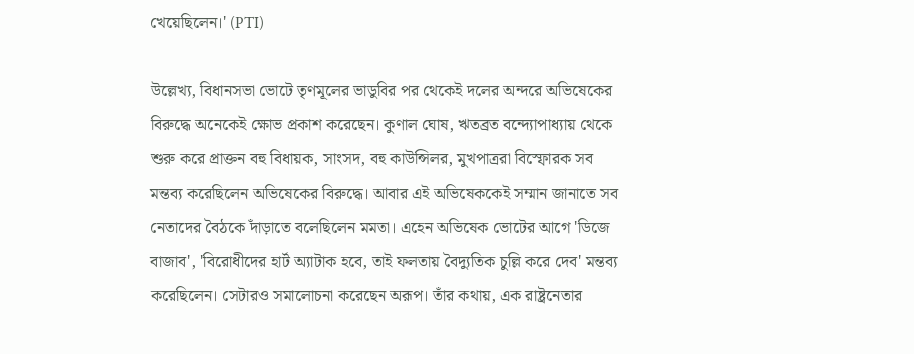খেয়েছিলেন।' (PTI)

উল্লেখ্য, বিধানসভা ভোটে তৃণমূলের ভাডুবির পর থেকেই দলের অন্দরে অভিষেকের বিরুদ্ধে অনেকেই ক্ষোভ প্রকাশ করেছেন। কুণাল ঘোষ, ঋতব্রত বন্দ্যোপাধ্যায় থেকে শুরু করে প্রাক্তন বহু বিধায়ক, সাংসদ, বহু কাউন্সিলর, মুখপাত্ররা বিস্ফোরক সব মন্তব্য করেছিলেন অভিষেকের বিরুদ্ধে। আবার এই অভিষেককেই সম্মান জানাতে সব নেতাদের বৈঠকে দাঁড়াতে বলেছিলেন মমতা। এহেন অভিষেক ভোটের আগে 'ডিজে বাজাব', 'বিরোধীদের হার্ট অ্যাটাক হবে, তাই ফলতায় বৈদ্যুতিক চুল্লি করে দেব' মন্তব্য করেছিলেন। সেটারও সমালোচনা করেছেন অরূপ। তাঁর কথায়, এক রাষ্ট্রনেতার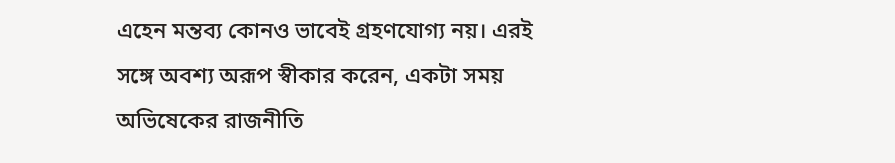এহেন মন্তব্য কোনও ভাবেই গ্রহণযোগ্য নয়। এরই সঙ্গে অবশ্য অরূপ স্বীকার করেন, একটা সময় অভিষেকের রাজনীতি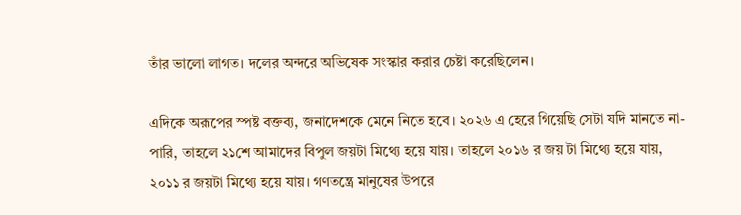তাঁর ভালো লাগত। দলের অন্দরে অভিষেক সংস্কার করার চেষ্টা করেছিলেন।

এদিকে অরূপের স্পষ্ট বক্তব্য, জনাদেশকে মেনে নিতে হবে। ২০২৬ এ হেরে গিয়েছি সেটা যদি মানতে না-পারি, তাহলে ২১শে আমাদের বিপুল জয়টা মিথ্যে হয়ে যায়। তাহলে ২০১৬ র জয় টা মিথ্যে হয়ে যায়, ২০১১ র জয়টা মিথ্যে হয়ে যায়। গণতন্ত্রে মানুষের উপরে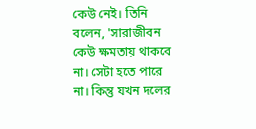কেউ নেই। তিনি বলেন, 'সারাজীবন কেউ ক্ষমতায় থাকবে না। সেটা হতে পারে না। কিন্তু যখন দলের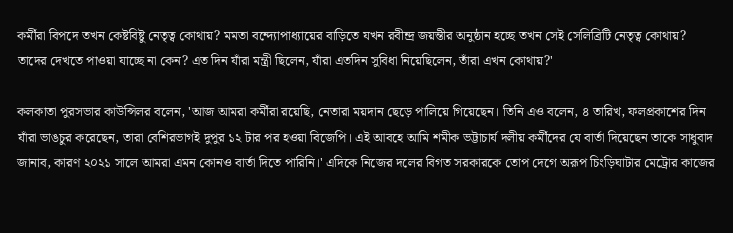কর্মীরা বিপদে তখন কেষ্টবিষ্টু নেতৃত্ব কোথায়? মমতা বন্দ্যোপাধ্যায়ের বাড়িতে যখন রবীন্দ্র জয়ন্তীর অনুষ্ঠান হচ্ছে তখন সেই সেলিব্রিটি নেতৃত্ব কোথায়? তাদের দেখতে পাওয়া যাচ্ছে না কেন? এত দিন যাঁরা মন্ত্রী ছিলেন, যাঁরা এতদিন সুবিধা নিয়েছিলেন, তাঁরা এখন কোথায়?'

কলকাতা পুরসভার কাউন্সিলর বলেন, 'আজ আমরা কর্মীরা রয়েছি, নেতারা ময়দান ছেড়ে পালিয়ে গিয়েছেন। তিনি এও বলেন, ৪ তারিখ, ফলপ্রকাশের দিন যাঁরা ভাঙচুর করেছেন, তারা বেশিরভাগই দুপুর ১২ টার পর হওয়া বিজেপি। এই আবহে আমি শমীক ভট্টাচার্য দলীয় কর্মীদের যে বার্তা দিয়েছেন তাকে সাধুবাদ জানাব, কারণ ২০২১ সালে আমরা এমন কোনও বার্তা দিতে পারিনি।' এদিকে নিজের দলের বিগত সরকারকে তোপ দেগে অরূপ চিংড়িঘাটার মেট্রোর কাজের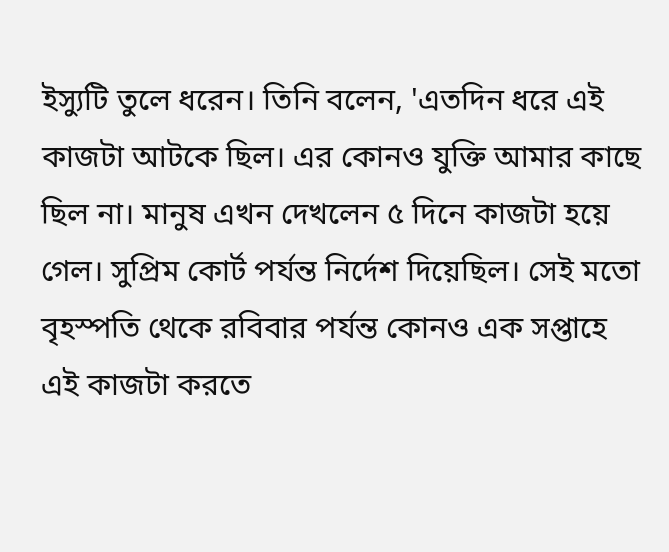ইস্যুটি তুলে ধরেন। তিনি বলেন, 'এতদিন ধরে এই কাজটা আটকে ছিল। এর কোনও যুক্তি আমার কাছে ছিল না। মানুষ এখন দেখলেন ৫ দিনে কাজটা হয়ে গেল। সুপ্রিম কোর্ট পর্যন্ত নির্দেশ দিয়েছিল। সেই মতো বৃহস্পতি থেকে রবিবার পর্যন্ত কোনও এক সপ্তাহে এই কাজটা করতে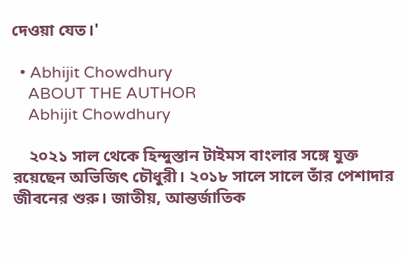দেওয়া যেত।'

  • Abhijit Chowdhury
    ABOUT THE AUTHOR
    Abhijit Chowdhury

    ২০২১ সাল থেকে হিন্দুস্তান টাইমস বাংলার সঙ্গে যুক্ত রয়েছেন অভিজিৎ চৌধুরী। ২০১৮ সালে সালে তাঁর পেশাদার জীবনের শুরু। জাতীয়, আন্তর্জাতিক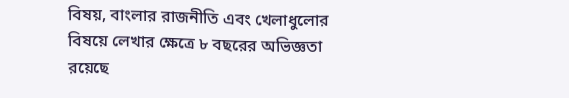বিষয়, বাংলার রাজনীতি এবং খেলাধুলোর বিষয়ে লেখার ক্ষেত্রে ৮ বছরের অভিজ্ঞতা রয়েছে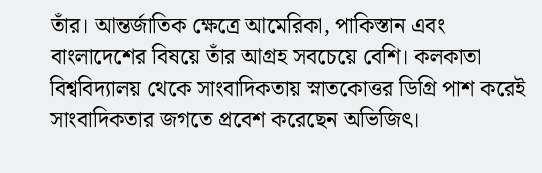তাঁর। আন্তর্জাতিক ক্ষেত্রে আমেরিকা, পাকিস্তান এবং বাংলাদেশের বিষয়ে তাঁর আগ্রহ সবচেয়ে বেশি। কলকাতা বিশ্ববিদ্যালয় থেকে সাংবাদিকতায় স্নাতকোত্তর ডিগ্রি পাশ করেই সাংবাদিকতার জগতে প্রবেশ করেছেন অভিজিৎ।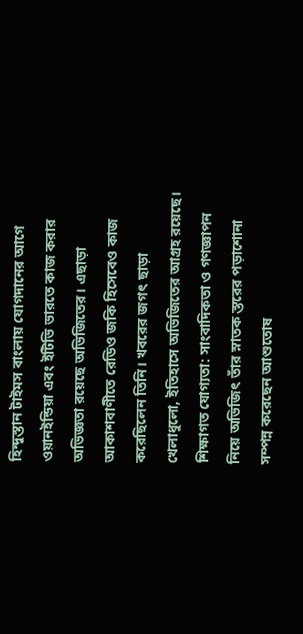হিন্দুস্তান টাইমস বাংলায় যোগদানের আগে ওয়ানইন্ডিয়া এবং ইটিভি ভারতে কাজ করার অভিজ্ঞতা রয়েছে অভিজিতের। এছাড়া আকাশবাণীতে রেডিও জকি হিসেবেও কাজ করেছিলেন তিনি। খবরের জগৎ ছাড়া খেলাধুলো, ইতিহাসে অভিজিতের আগ্রহ রয়েছে। শিক্ষাগত যোগ্যতা: সাংবাদিকতা ও গণজ্ঞাপন নিয়ে অভিজিৎ তাঁর স্নাতক স্তরের পড়াশোনা সম্পন্ন করেছেন আশুতোষ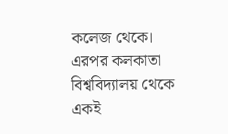কলেজ থেকে। এরপর কলকাতা বিশ্ববিদ্যালয় থেকে একই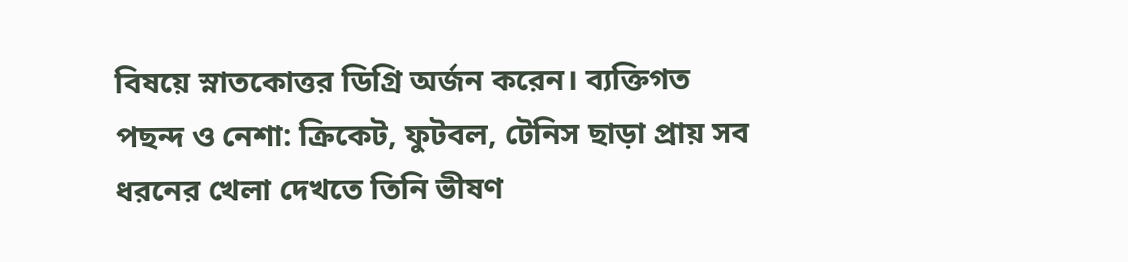বিষয়ে স্নাতকোত্তর ডিগ্রি অর্জন করেন। ব্যক্তিগত পছন্দ ও নেশা: ক্রিকেট, ফুটবল, টেনিস ছাড়া প্রায় সব ধরনের খেলা দেখতে তিনি ভীষণ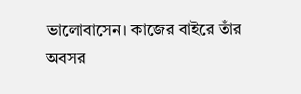ভালোবাসেন। কাজের বাইরে তাঁর অবসর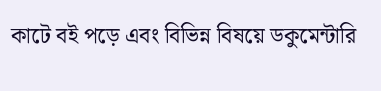কাটে বই পড়ে এবং বিভিন্ন বিষয়ে ডকুমেন্টারি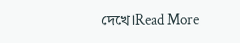দেখে।Read More